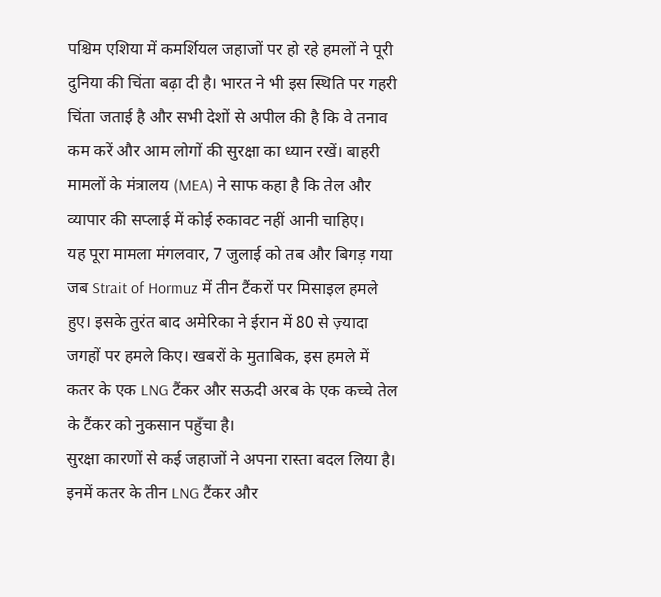पश्चिम एशिया में कमर्शियल जहाजों पर हो रहे हमलों ने पूरी दुनिया की चिंता बढ़ा दी है। भारत ने भी इस स्थिति पर गहरी चिंता जताई है और सभी देशों से अपील की है कि वे तनाव कम करें और आम लोगों की सुरक्षा का ध्यान रखें। बाहरी मामलों के मंत्रालय (MEA) ने साफ कहा है कि तेल और व्यापार की सप्लाई में कोई रुकावट नहीं आनी चाहिए।
यह पूरा मामला मंगलवार, 7 जुलाई को तब और बिगड़ गया जब Strait of Hormuz में तीन टैंकरों पर मिसाइल हमले हुए। इसके तुरंत बाद अमेरिका ने ईरान में 80 से ज़्यादा जगहों पर हमले किए। खबरों के मुताबिक, इस हमले में कतर के एक LNG टैंकर और सऊदी अरब के एक कच्चे तेल के टैंकर को नुकसान पहुँचा है।
सुरक्षा कारणों से कई जहाजों ने अपना रास्ता बदल लिया है। इनमें कतर के तीन LNG टैंकर और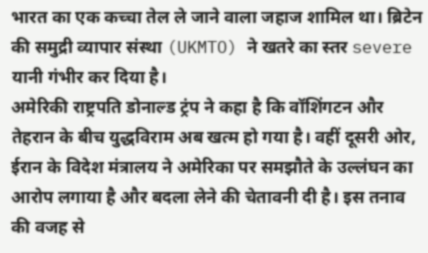भारत का एक कच्चा तेल ले जाने वाला जहाज शामिल था। ब्रिटेन की समुद्री व्यापार संस्था (UKMTO) ने खतरे का स्तर severe यानी गंभीर कर दिया है।
अमेरिकी राष्ट्रपति डोनाल्ड ट्रंप ने कहा है कि वॉशिंगटन और तेहरान के बीच युद्धविराम अब खत्म हो गया है। वहीं दूसरी ओर, ईरान के विदेश मंत्रालय ने अमेरिका पर समझौते के उल्लंघन का आरोप लगाया है और बदला लेने की चेतावनी दी है। इस तनाव की वजह से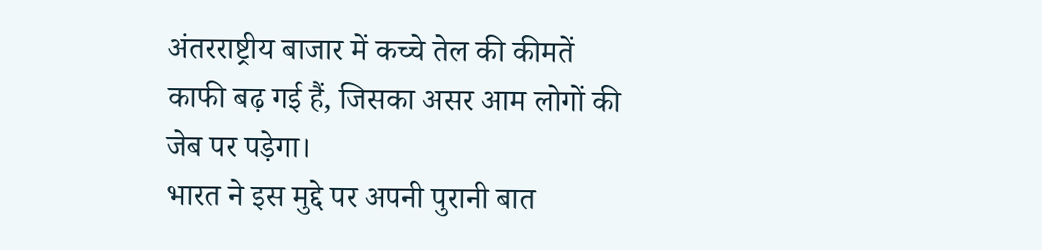अंतरराष्ट्रीय बाजार में कच्चे तेल की कीमतें काफी बढ़ गई हैं, जिसका असर आम लोगों की जेब पर पड़ेगा।
भारत ने इस मुद्दे पर अपनी पुरानी बात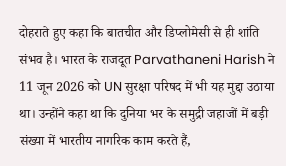दोहराते हुए कहा कि बातचीत और डिप्लोमेसी से ही शांति संभव है। भारत के राजदूत Parvathaneni Harish ने 11 जून 2026 को UN सुरक्षा परिषद में भी यह मुद्दा उठाया था। उन्होंने कहा था कि दुनिया भर के समुद्री जहाजों में बड़ी संख्या में भारतीय नागरिक काम करते हैं,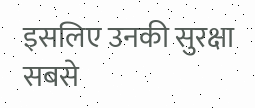इसलिए उनकी सुरक्षा सबसे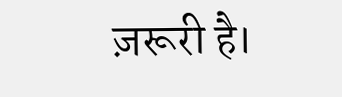ज़रूरी है।